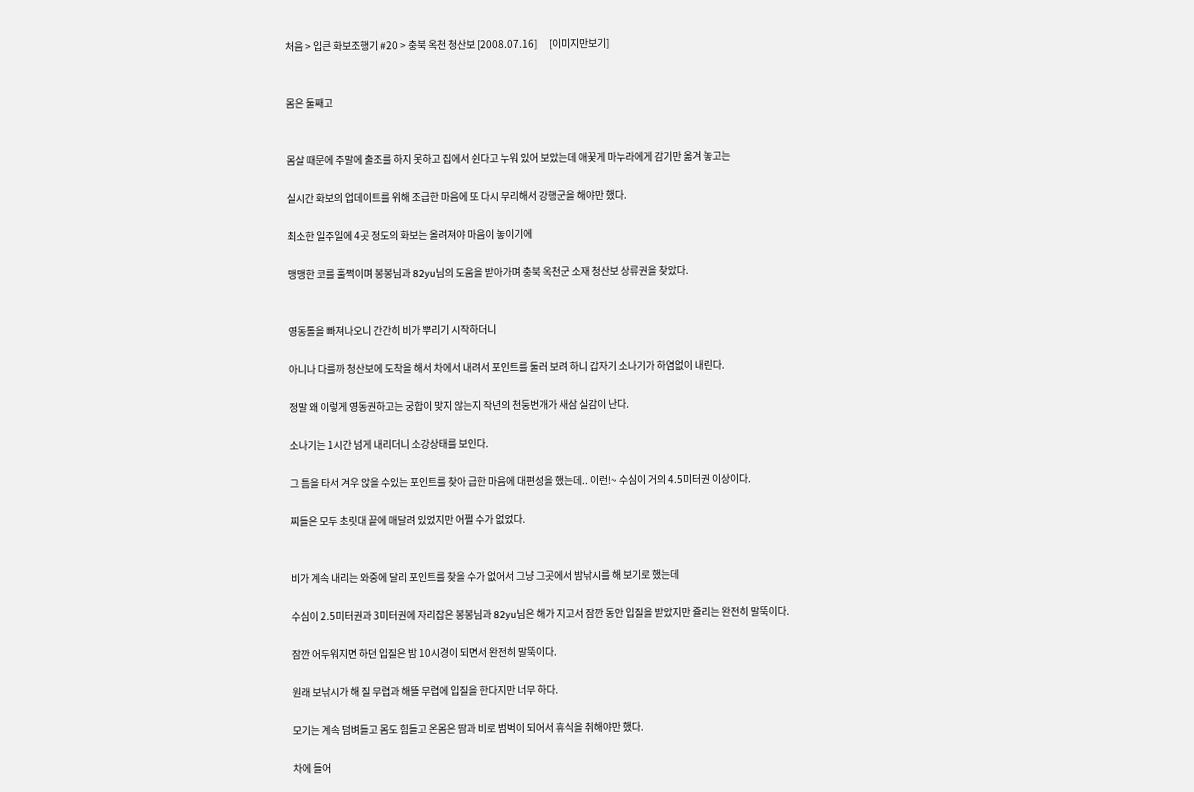처음 > 입큰 화보조행기 #20 > 충북 옥천 청산보 [2008.07.16]      [이미지만보기]


몸은 둘째고


몸살 때문에 주말에 출조를 하지 못하고 집에서 쉰다고 누워 있어 보았는데 애꿎게 마누라에게 감기만 옮겨 놓고는

실시간 화보의 업데이트를 위해 조급한 마음에 또 다시 무리해서 강행군을 해야만 했다.

최소한 일주일에 4곳 정도의 화보는 올려져야 마음이 놓이기에

맹맹한 코를 훌쩍이며 봉봉님과 82yu님의 도움을 받아가며 충북 옥천군 소재 청산보 상류권을 찾았다.


영동톨을 빠져나오니 간간히 비가 뿌리기 시작하더니

아니나 다를까 청산보에 도착을 해서 차에서 내려서 포인트를 둘러 보려 하니 갑자기 소나기가 하염없이 내린다.

정말 왜 이렇게 영동권하고는 궁합이 맞지 않는지 작년의 천둥번개가 새삼 실감이 난다.

소나기는 1시간 넘게 내리더니 소강상태를 보인다.

그 틈을 타서 겨우 앉을 수있는 포인트를 찾아 급한 마음에 대편성을 했는데.. 이런!~ 수심이 거의 4.5미터권 이상이다.

찌들은 모두 초릿대 끝에 매달려 있었지만 어쩔 수가 없었다.


비가 계속 내리는 와중에 달리 포인트를 찾을 수가 없어서 그냥 그곳에서 밤낚시를 해 보기로 했는데

수심이 2.5미터권과 3미터권에 자리잡은 봉봉님과 82yu님은 해가 지고서 잠깐 동안 입질을 받았지만 쥴리는 완전히 말뚝이다.

잠깐 어두워지면 하던 입질은 밤 10시경이 되면서 완전히 말뚝이다.

원래 보낚시가 해 질 무렵과 해뜰 무렵에 입질을 한다지만 너무 하다.

모기는 계속 덤벼들고 몸도 힘들고 온몸은 땀과 비로 범벅이 되어서 휴식을 취해야만 했다.

차에 들어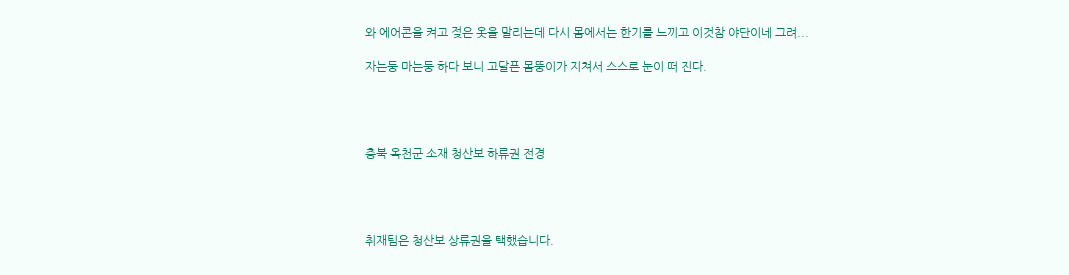와 에어콘을 켜고 젖은 옷을 말리는데 다시 몸에서는 한기를 느끼고 이것참 야단이네 그려...

자는둥 마는둥 하다 보니 고달픈 몸뚱이가 지쳐서 스스로 눈이 떠 진다.




충북 옥천군 소재 청산보 하류권 전경




취재팀은 청산보 상류권을 택했습니다.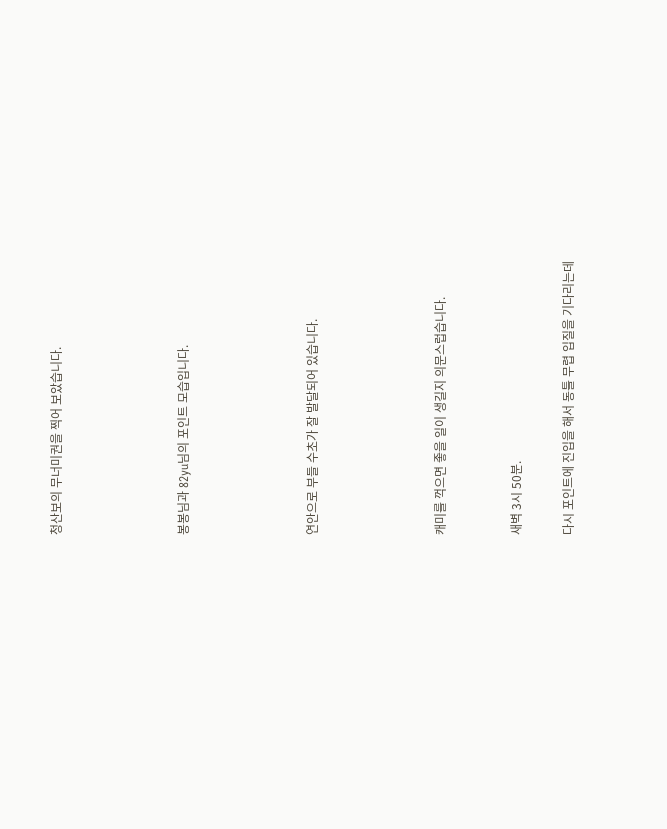청산보의 무너미권을 찍어 보았습니다.




봉봉님과 82yu님의 포인트 모습입니다.




연안으로 부들 수초가 잘 발달되어 있습니다.




캐미를 꺽으면 좋을 일이 생길지 의문스럽습니다.


새벽 3시 50분.

다시 포인트에 진입을 해서 동틀 무렵 입질을 기다리는데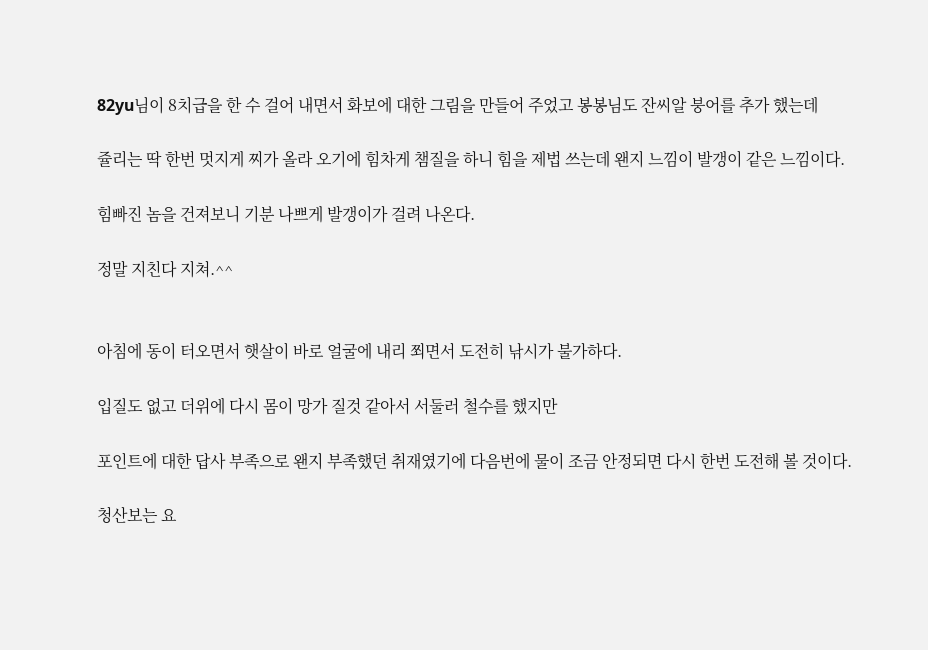82yu님이 8치급을 한 수 걸어 내면서 화보에 대한 그림을 만들어 주었고 봉봉님도 잔씨알 붕어를 추가 했는데

쥴리는 딱 한번 멋지게 찌가 올라 오기에 힘차게 챔질을 하니 힘을 제법 쓰는데 왠지 느낌이 발갱이 같은 느낌이다.

힘빠진 놈을 건져보니 기분 나쁘게 발갱이가 걸려 나온다.

정말 지친다 지쳐.^^


아침에 동이 터오면서 햇살이 바로 얼굴에 내리 쬐면서 도전히 낚시가 불가하다.

입질도 없고 더위에 다시 몸이 망가 질것 같아서 서둘러 철수를 했지만

포인트에 대한 답사 부족으로 왠지 부족했던 취재였기에 다음번에 물이 조금 안정되면 다시 한번 도전해 볼 것이다.

청산보는 요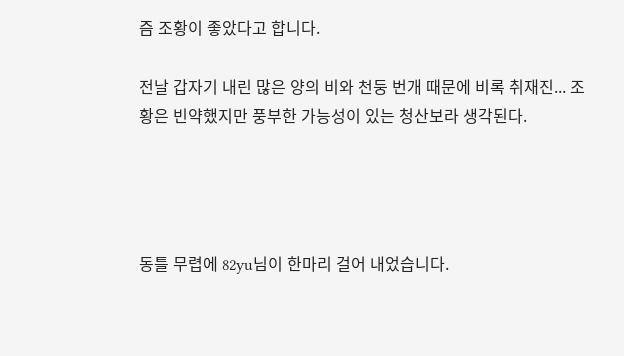즘 조황이 좋았다고 합니다.

전날 갑자기 내린 많은 양의 비와 천둥 번개 때문에 비록 취재진... 조황은 빈약했지만 풍부한 가능성이 있는 청산보라 생각된다.




동틀 무렵에 82yu님이 한마리 걸어 내었습니다.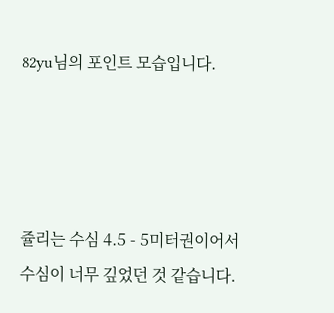82yu님의 포인트 모습입니다.




쥴리는 수심 4.5 - 5미터권이어서 수심이 너무 깊었던 것 같습니다.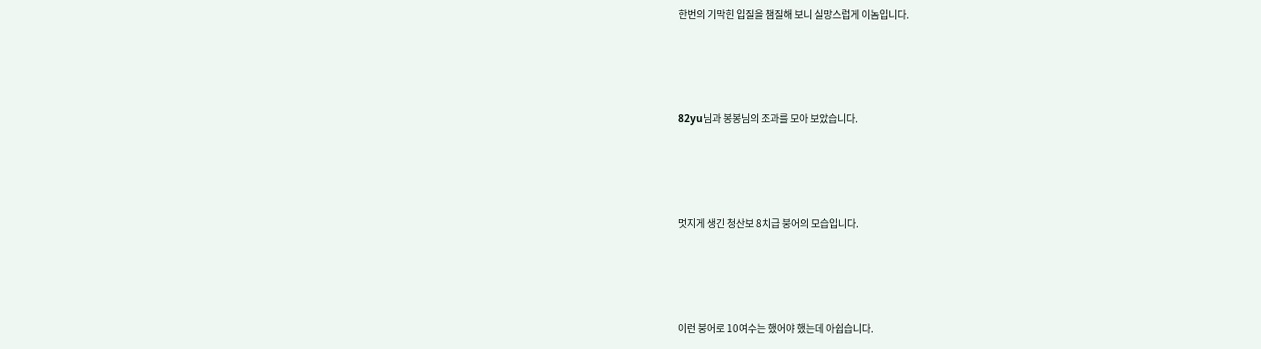한번의 기막힌 입질을 챔질해 보니 실망스럽게 이놈입니다.




82yu님과 봉봉님의 조과를 모아 보았습니다.




멋지게 생긴 청산보 8치급 붕어의 모습입니다.




이런 붕어로 10여수는 했어야 했는데 아쉽습니다.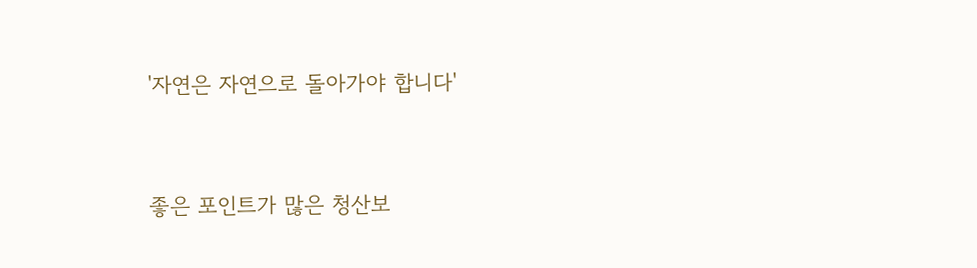'자연은 자연으로 돌아가야 합니다'




좋은 포인트가 많은 청산보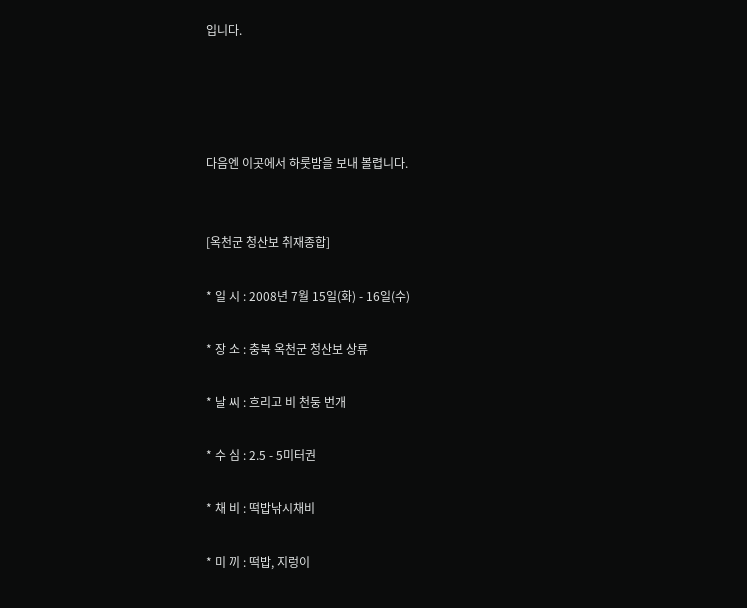입니다.




다음엔 이곳에서 하룻밤을 보내 볼렵니다.


[옥천군 청산보 취재종합]

* 일 시 : 2008년 7월 15일(화) - 16일(수)

* 장 소 : 충북 옥천군 청산보 상류

* 날 씨 : 흐리고 비 천둥 번개

* 수 심 : 2.5 - 5미터권

* 채 비 : 떡밥낚시채비

* 미 끼 : 떡밥, 지렁이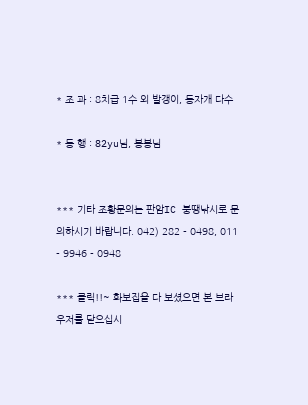* 조 과 : 8치급 1수 외 발갱이, 동자개 다수

* 동 행 : 82yu님, 봉봉님


*** 기타 조황문의는 판암IC 붕땡낚시로 문의하시기 바랍니다. 042) 282 - 0498, 011 - 9946 - 0948

*** 클릭!!~ 화보집을 다 보셨으면 본 브라우저를 닫으십시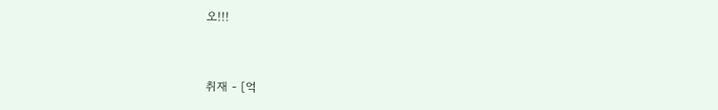오!!!



취재 - [억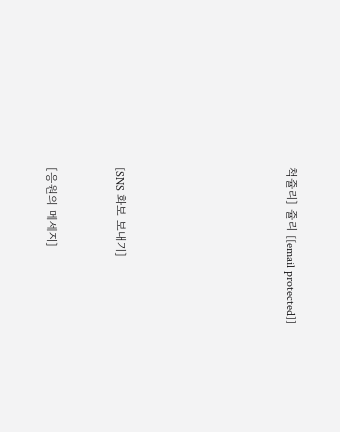척쥴리] 쥴리 [[email protected]]









[SNS 화보 보내기]



[응원의 메세지]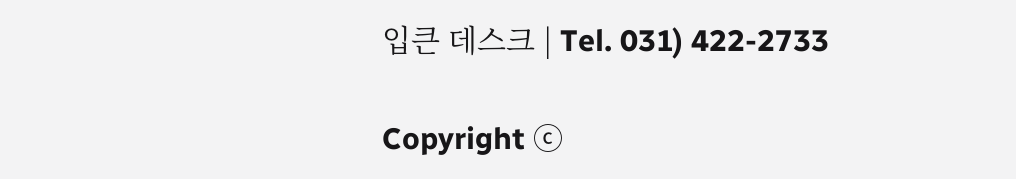입큰 데스크 | Tel. 031) 422-2733

Copyright ⓒ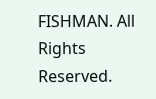FISHMAN. All Rights Reserved.